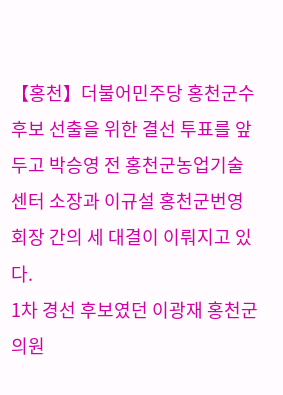【홍천】더불어민주당 홍천군수 후보 선출을 위한 결선 투표를 앞두고 박승영 전 홍천군농업기술센터 소장과 이규설 홍천군번영회장 간의 세 대결이 이뤄지고 있다.
1차 경선 후보였던 이광재 홍천군의원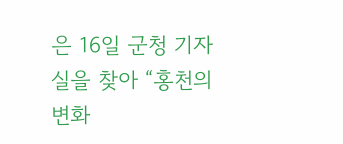은 16일 군청 기자실을 찾아 “홍천의 변화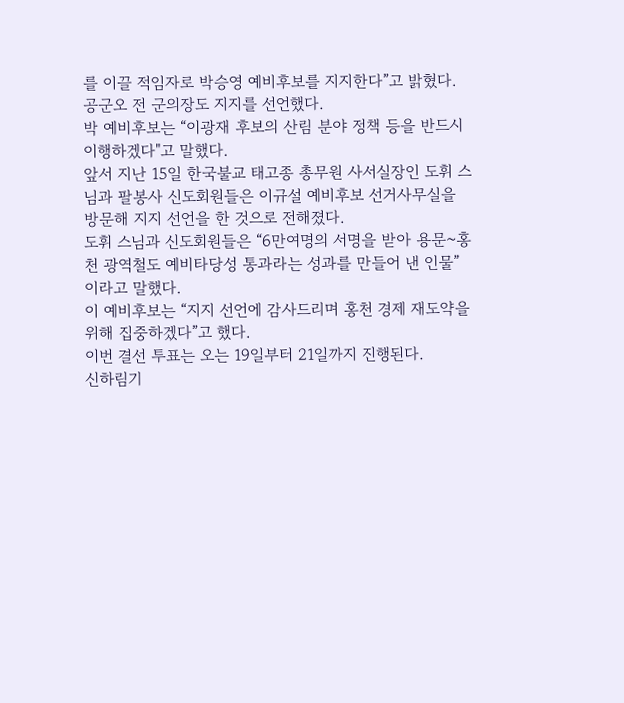를 이끌 적임자로 박승영 예비후보를 지지한다”고 밝혔다. 공군오 전 군의장도 지지를 선언했다.
박 예비후보는 “이광재 후보의 산림 분야 정책 등을 반드시 이행하겠다"고 말했다.
앞서 지난 15일 한국불교 태고종 총무원 사서실장인 도휘 스님과 팔봉사 신도회원들은 이규설 예비후보 선거사무실을 방문해 지지 선언을 한 것으로 전해졌다.
도휘 스님과 신도회원들은 “6만여명의 서명을 받아 용문~홍천 광역철도 예비타당성 통과라는 성과를 만들어 낸 인물”이라고 말했다.
이 예비후보는 “지지 선언에 감사드리며 홍천 경제 재도약을 위해 집중하겠다”고 했다.
이번 결선 투표는 오는 19일부터 21일까지 진행된다.
신하림기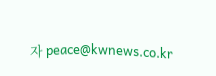자 peace@kwnews.co.kr